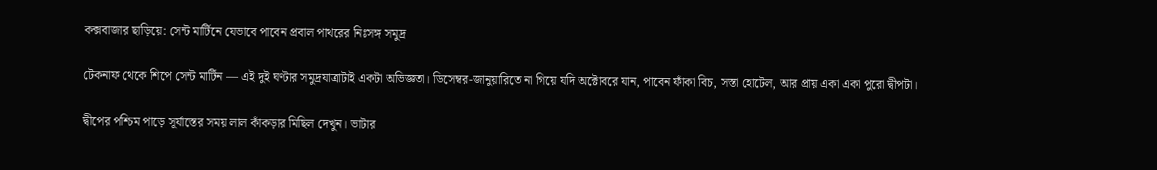কক্সবাজার ছাড়িয়ে: সেন্ট মার্টিনে যেভাবে পাবেন প্রবাল পাথরের নিঃসঙ্গ সমুদ্র

টেকনাফ থেকে শিপে সেন্ট মার্টিন — এই দুই ঘণ্টার সমুদ্রযাত্রাটাই একটা অভিজ্ঞতা। ডিসেম্বর-জানুয়ারিতে না গিয়ে যদি অক্টোবরে যান, পাবেন ফাঁকা বিচ, সস্তা হোটেল, আর প্রায় একা একা পুরো দ্বীপটা।

দ্বীপের পশ্চিম পাড়ে সূর্যাস্তের সময় লাল কাঁকড়ার মিছিল দেখুন। ভাটার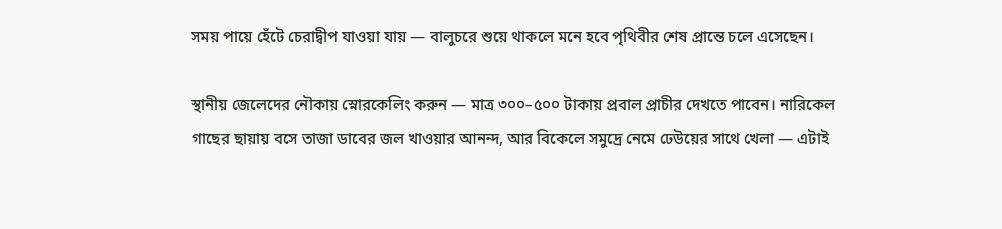সময় পায়ে হেঁটে চেরাদ্বীপ যাওয়া যায় — বালুচরে শুয়ে থাকলে মনে হবে পৃথিবীর শেষ প্রান্তে চলে এসেছেন।

স্থানীয় জেলেদের নৌকায় স্নোরকেলিং করুন — মাত্র ৩০০–৫০০ টাকায় প্রবাল প্রাচীর দেখতে পাবেন। নারিকেল গাছের ছায়ায় বসে তাজা ডাবের জল খাওয়ার আনন্দ, আর বিকেলে সমুদ্রে নেমে ঢেউয়ের সাথে খেলা — এটাই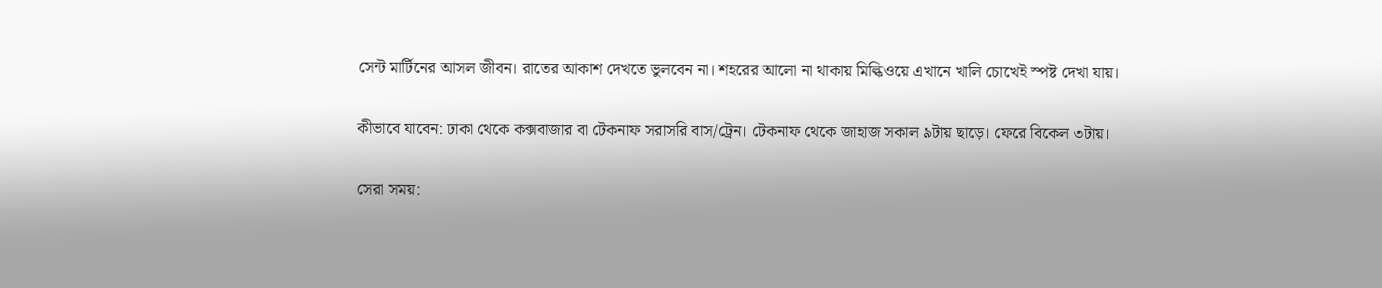সেন্ট মার্টিনের আসল জীবন। রাতের আকাশ দেখতে ভুলবেন না। শহরের আলো না থাকায় মিল্কিওয়ে এখানে খালি চোখেই স্পষ্ট দেখা যায়।

কীভাবে যাবেন: ঢাকা থেকে কক্সবাজার বা টেকনাফ সরাসরি বাস/ট্রেন। টেকনাফ থেকে জাহাজ সকাল ৯টায় ছাড়ে। ফেরে বিকেল ৩টায়।

সেরা সময়: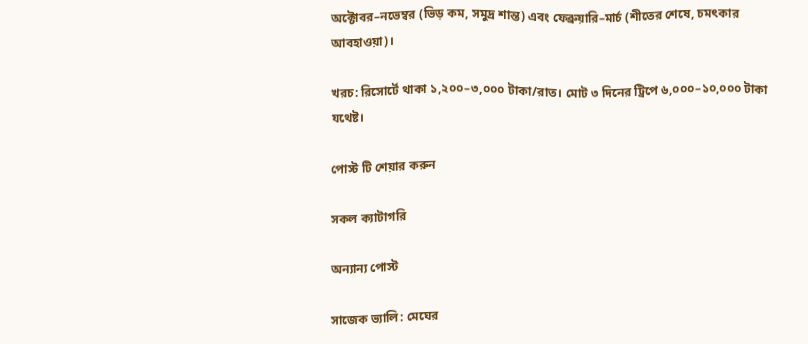অক্টোবর–নভেম্বর (ভিড় কম, সমুদ্র শান্ত) এবং ফেব্রুয়ারি–মার্চ (শীতের শেষে, চমৎকার আবহাওয়া)।

খরচ: রিসোর্টে থাকা ১,২০০–৩,০০০ টাকা/রাত। মোট ৩ দিনের ট্রিপে ৬,০০০–১০,০০০ টাকা যথেষ্ট।

পোস্ট টি শেয়ার করুন

সকল ক্যাটাগরি

অন্যান্য পোস্ট

সাজেক ভ্যালি: মেঘের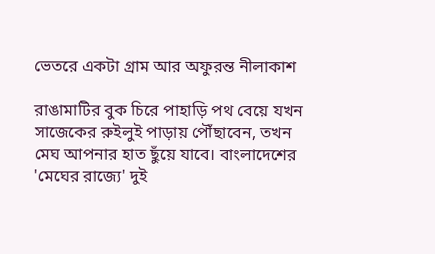ভেতরে একটা গ্রাম আর অফুরন্ত নীলাকাশ

রাঙামাটির বুক চিরে পাহাড়ি পথ বেয়ে যখন সাজেকের রুইলুই পাড়ায় পৌঁছাবেন, তখন মেঘ আপনার হাত ছুঁয়ে যাবে। বাংলাদেশের 'মেঘের রাজ্যে' দুই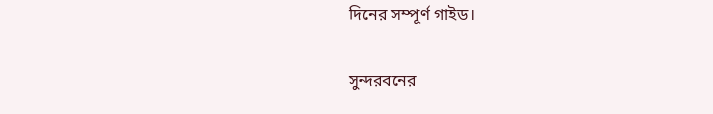দিনের সম্পূর্ণ গাইড।

সুন্দরবনের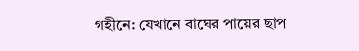গহীনে: যেখানে বাঘের পায়ের ছাপ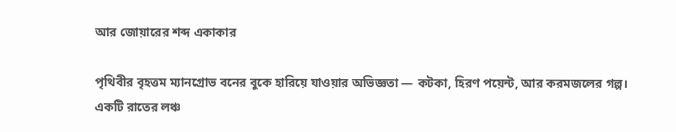আর জোয়ারের শব্দ একাকার

পৃথিবীর বৃহত্তম ম্যানগ্রোভ বনের বুকে হারিয়ে যাওয়ার অভিজ্ঞতা — কটকা, হিরণ পয়েন্ট, আর করমজলের গল্প। একটি রাতের লঞ্চ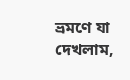ভ্রমণে যা দেখলাম,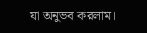যা অনুভব করলাম।